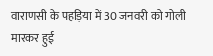वाराणसी के पहड़िया में 30 जनवरी को गोली मारकर हुई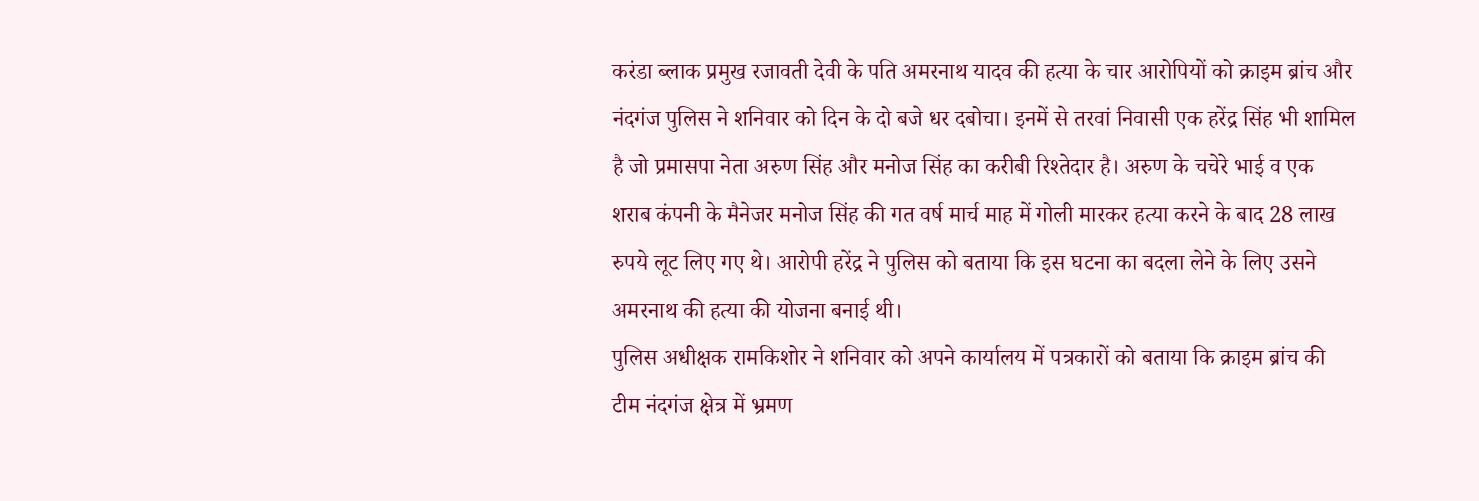करंडा ब्लाक प्रमुख रजावती देवी के पति अमरनाथ यादव की हत्या के चार आरोपियों को क्राइम ब्रांच और नंदगंज पुलिस ने शनिवार को दिन के दो बजे धर दबोचा। इनमें से तरवां निवासी एक हरेंद्र सिंह भी शामिल है जो प्रमासपा नेता अरुण सिंह और मनोज सिंह का करीबी रिश्तेदार है। अरुण के चचेरे भाई व एक शराब कंपनी के मैनेजर मनोज सिंह की गत वर्ष मार्च माह में गोली मारकर हत्या करने के बाद 28 लाख रुपये लूट लिए गए थे। आरोपी हरेंद्र ने पुलिस को बताया कि इस घटना का बदला लेने के लिए उसने अमरनाथ की हत्या की योजना बनाई थी।
पुलिस अधीक्षक रामकिशोर ने शनिवार को अपने कार्यालय में पत्रकारों को बताया कि क्राइम ब्रांच की टीम नंदगंज क्षेत्र में भ्रमण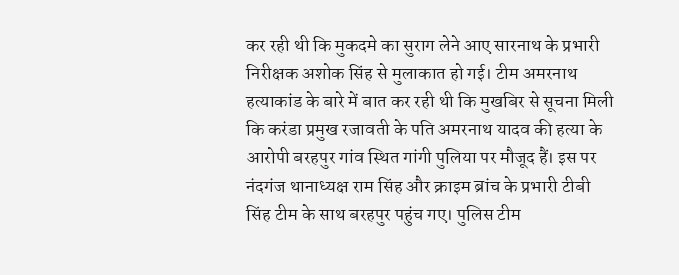कर रही थी कि मुकदमे का सुराग लेने आए सारनाथ के प्रभारी निरीक्षक अशोक सिंह से मुलाकात हो गई। टीम अमरनाथ हत्याकांड के बारे में बात कर रही थी कि मुखबिर से सूचना मिली कि करंडा प्रमुख रजावती के पति अमरनाथ यादव की हत्या के आरोपी बरहपुर गांव स्थित गांगी पुलिया पर मौजूद हैं। इस पर नंदगंज थानाध्यक्ष राम सिंह और क्राइम ब्रांच के प्रभारी टीबी सिंह टीम के साथ बरहपुर पहुंच गए। पुलिस टीम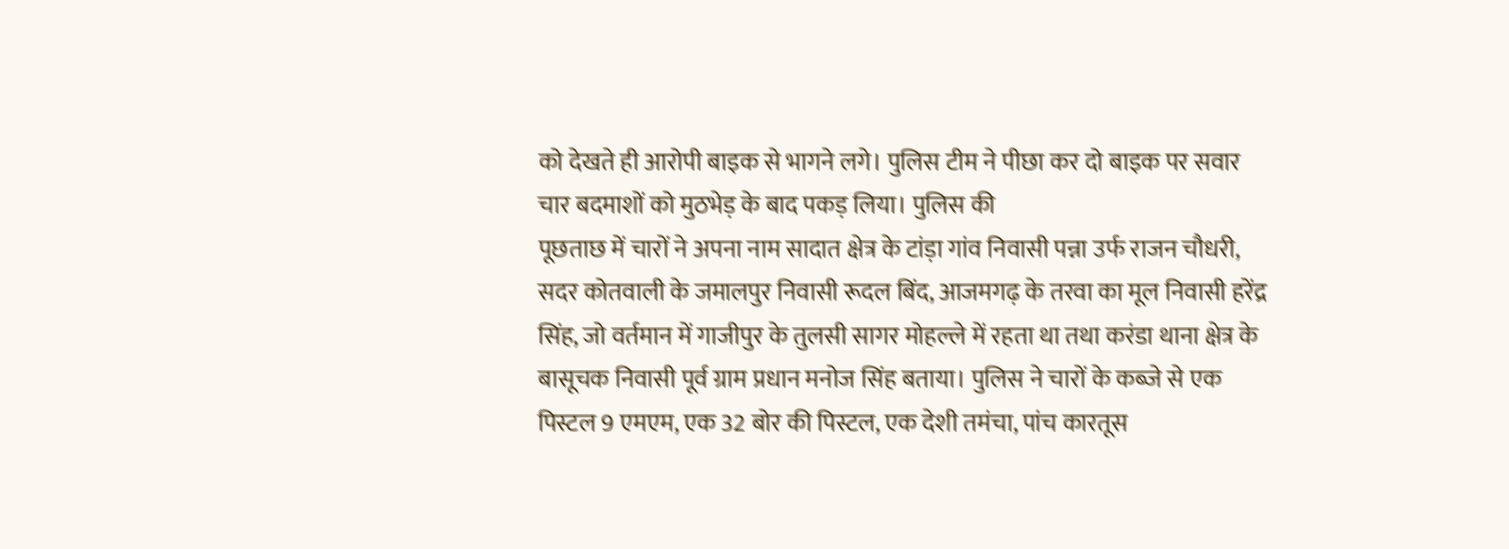को देखते ही आरोपी बाइक से भागने लगे। पुलिस टीम ने पीछा कर दो बाइक पर सवार चार बदमाशों को मुठभेड़ के बाद पकड़ लिया। पुलिस की
पूछताछ में चारों ने अपना नाम सादात क्षेत्र के टांड़ा गांव निवासी पन्ना उर्फ राजन चौधरी, सदर कोतवाली के जमालपुर निवासी रूदल बिंद, आजमगढ़ के तरवा का मूल निवासी हरेंद्र सिंह, जो वर्तमान में गाजीपुर के तुलसी सागर मोहल्ले में रहता था तथा करंडा थाना क्षेत्र के बासूचक निवासी पूर्व ग्राम प्रधान मनोज सिंह बताया। पुलिस ने चारों के कब्जे से एक पिस्टल 9 एमएम, एक 32 बोर की पिस्टल, एक देशी तमंचा, पांच कारतूस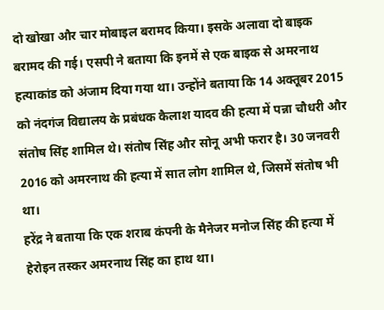दो खोखा और चार मोबाइल बरामद किया। इसके अलावा दो बाइक बरामद की गई। एसपी ने बताया कि इनमें से एक बाइक से अमरनाथ
हत्याकांड को अंजाम दिया गया था। उन्होंने बताया कि 14 अक्तूबर 2015 को नंदगंज विद्यालय के प्रबंधक कैलाश यादव की हत्या में पन्ना चौधरी और संतोष सिंह शामिल थे। संतोष सिंह और सोनू अभी फरार है। 30 जनवरी 2016 को अमरनाथ की हत्या में सात लोग शामिल थे, जिसमें संतोष भी था।
हरेंद्र ने बताया कि एक शराब कंपनी के मैनेजर मनोज सिंह की हत्या में हेरोइन तस्कर अमरनाथ सिंह का हाथ था।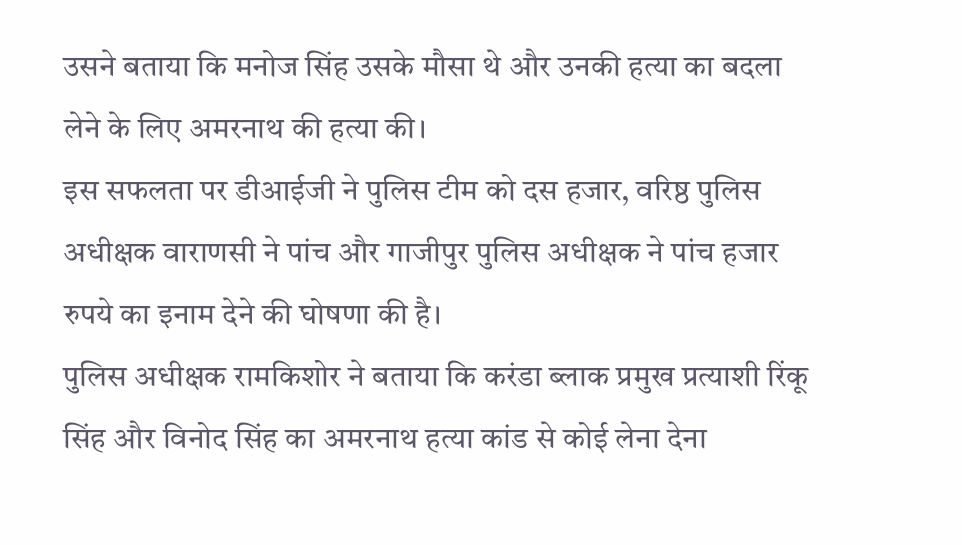उसने बताया कि मनोज सिंह उसके मौसा थे और उनकी हत्या का बदला लेने के लिए अमरनाथ की हत्या की।
इस सफलता पर डीआईजी ने पुलिस टीम को दस हजार, वरिष्ठ पुलिस अधीक्षक वाराणसी ने पांच और गाजीपुर पुलिस अधीक्षक ने पांच हजार रुपये का इनाम देने की घोषणा की है।
पुलिस अधीक्षक रामकिशोर ने बताया कि करंडा ब्लाक प्रमुख प्रत्याशी रिंकू सिंह और विनोद सिंह का अमरनाथ हत्या कांड से कोई लेना देना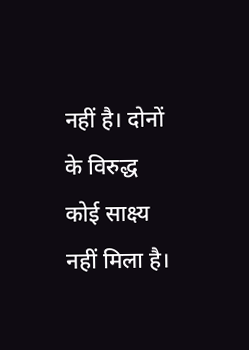नहीं है। दोनों के विरुद्ध कोई साक्ष्य नहीं मिला है।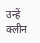उन्हें क्लीन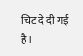चिट दे दी गई है।